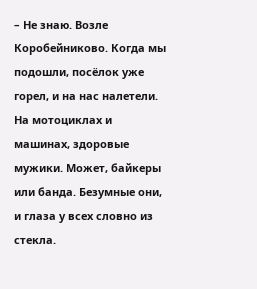– Не знаю. Возле Коробейниково. Когда мы подошли, посёлок уже горел, и на нас налетели. На мотоциклах и машинах, здоровые мужики. Может, байкеры или банда. Безумные они, и глаза у всех словно из стекла.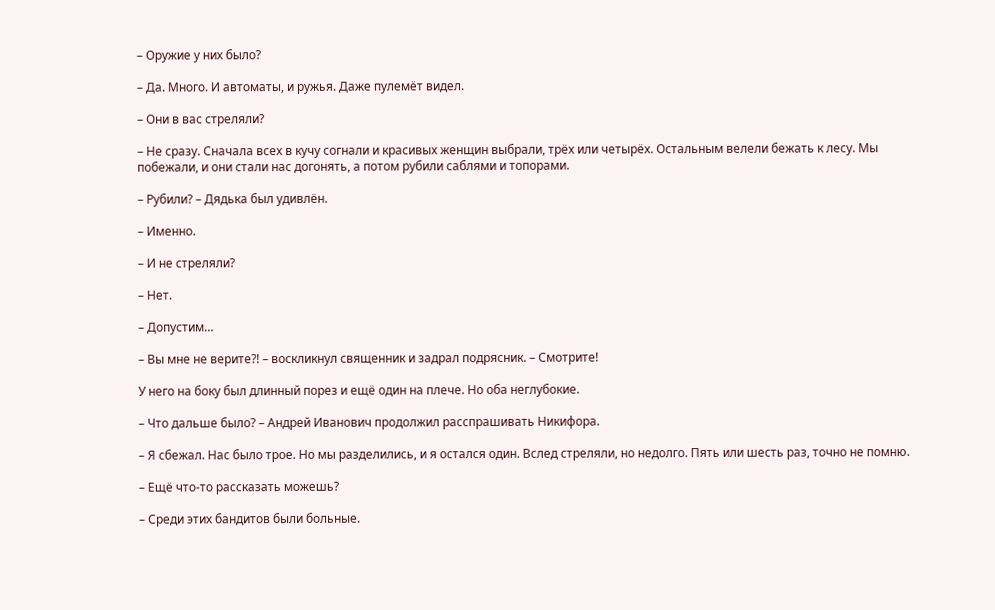– Оружие у них было?

– Да. Много. И автоматы, и ружья. Даже пулемёт видел.

– Они в вас стреляли?

– Не сразу. Сначала всех в кучу согнали и красивых женщин выбрали, трёх или четырёх. Остальным велели бежать к лесу. Мы побежали, и они стали нас догонять, а потом рубили саблями и топорами.

– Рубили? – Дядька был удивлён.

– Именно.

– И не стреляли?

– Нет.

– Допустим…

– Вы мне не верите?! – воскликнул священник и задрал подрясник. – Смотрите!

У него на боку был длинный порез и ещё один на плече. Но оба неглубокие.

– Что дальше было? – Андрей Иванович продолжил расспрашивать Никифора.

– Я сбежал. Нас было трое. Но мы разделились, и я остался один. Вслед стреляли, но недолго. Пять или шесть раз, точно не помню.

– Ещё что-то рассказать можешь?

– Среди этих бандитов были больные.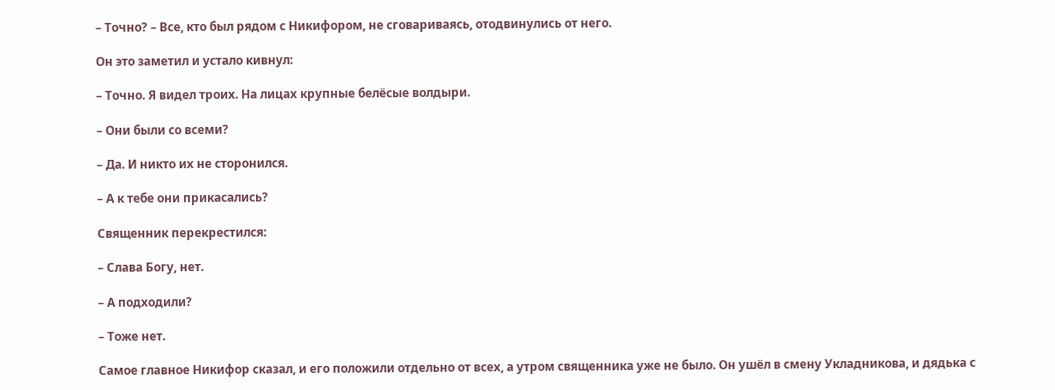– Точно? – Все, кто был рядом с Никифором, не сговариваясь, отодвинулись от него.

Он это заметил и устало кивнул:

– Точно. Я видел троих. На лицах крупные белёсые волдыри.

– Они были со всеми?

– Да. И никто их не сторонился.

– А к тебе они прикасались?

Священник перекрестился:

– Слава Богу, нет.

– А подходили?

– Тоже нет.

Самое главное Никифор сказал, и его положили отдельно от всех, а утром священника уже не было. Он ушёл в смену Укладникова, и дядька с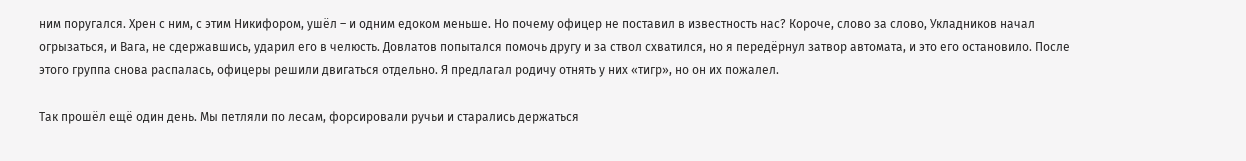ним поругался. Хрен с ним, с этим Никифором, ушёл – и одним едоком меньше. Но почему офицер не поставил в известность нас? Короче, слово за слово, Укладников начал огрызаться, и Вага, не сдержавшись, ударил его в челюсть. Довлатов попытался помочь другу и за ствол схватился, но я передёрнул затвор автомата, и это его остановило. После этого группа снова распалась, офицеры решили двигаться отдельно. Я предлагал родичу отнять у них «тигр», но он их пожалел.

Так прошёл ещё один день. Мы петляли по лесам, форсировали ручьи и старались держаться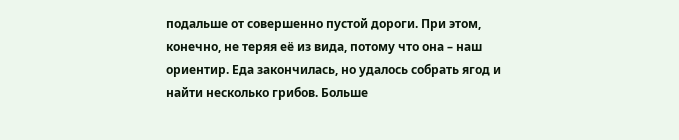подальше от совершенно пустой дороги. При этом, конечно, не теряя её из вида, потому что она – наш ориентир. Еда закончилась, но удалось собрать ягод и найти несколько грибов. Больше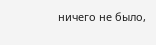ничего не было,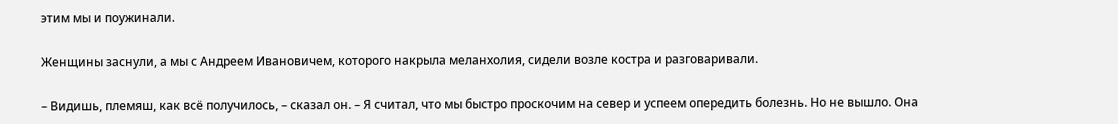этим мы и поужинали.

Женщины заснули, а мы с Андреем Ивановичем, которого накрыла меланхолия, сидели возле костра и разговаривали.

– Видишь, племяш, как всё получилось, – сказал он. – Я считал, что мы быстро проскочим на север и успеем опередить болезнь. Но не вышло. Она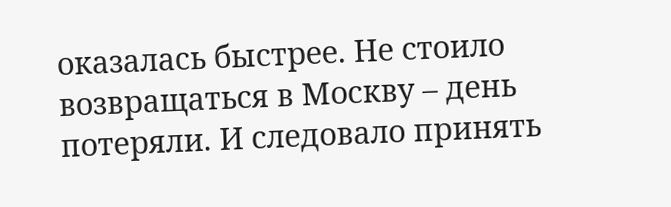оказалась быстрее. Не стоило возвращаться в Москву – день потеряли. И следовало принять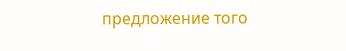предложение того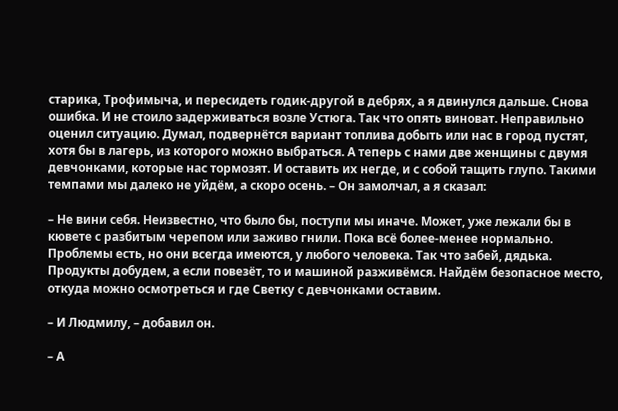старика, Трофимыча, и пересидеть годик-другой в дебрях, а я двинулся дальше. Снова ошибка. И не стоило задерживаться возле Устюга. Так что опять виноват. Неправильно оценил ситуацию. Думал, подвернётся вариант топлива добыть или нас в город пустят, хотя бы в лагерь, из которого можно выбраться. А теперь с нами две женщины с двумя девчонками, которые нас тормозят. И оставить их негде, и с собой тащить глупо. Такими темпами мы далеко не уйдём, а скоро осень. – Он замолчал, а я сказал:

– Не вини себя. Неизвестно, что было бы, поступи мы иначе. Может, уже лежали бы в кювете с разбитым черепом или заживо гнили. Пока всё более-менее нормально. Проблемы есть, но они всегда имеются, у любого человека. Так что забей, дядька. Продукты добудем, а если повезёт, то и машиной разживёмся. Найдём безопасное место, откуда можно осмотреться и где Светку с девчонками оставим.

– И Людмилу, – добавил он.

– А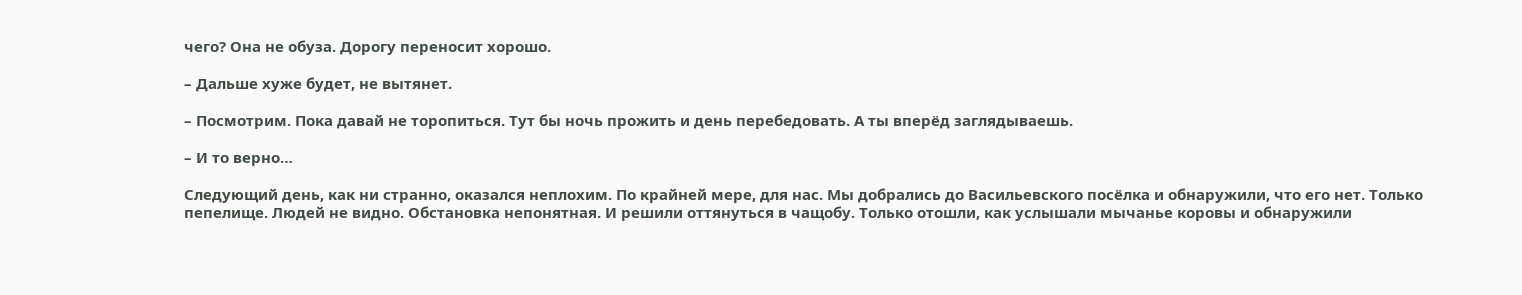чего? Она не обуза. Дорогу переносит хорошо.

– Дальше хуже будет, не вытянет.

– Посмотрим. Пока давай не торопиться. Тут бы ночь прожить и день перебедовать. А ты вперёд заглядываешь.

– И то верно…

Следующий день, как ни странно, оказался неплохим. По крайней мере, для нас. Мы добрались до Васильевского посёлка и обнаружили, что его нет. Только пепелище. Людей не видно. Обстановка непонятная. И решили оттянуться в чащобу. Только отошли, как услышали мычанье коровы и обнаружили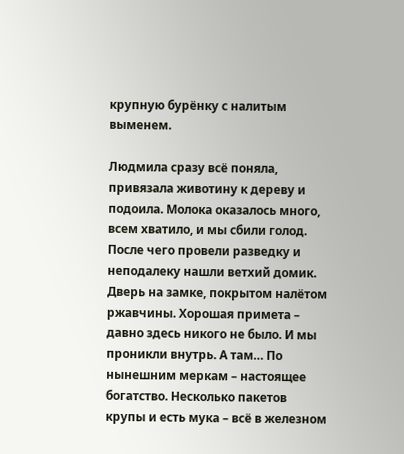крупную бурёнку с налитым выменем.

Людмила сразу всё поняла, привязала животину к дереву и подоила. Молока оказалось много, всем хватило, и мы сбили голод. После чего провели разведку и неподалеку нашли ветхий домик. Дверь на замке, покрытом налётом ржавчины. Хорошая примета – давно здесь никого не было. И мы проникли внутрь. А там… По нынешним меркам – настоящее богатство. Несколько пакетов крупы и есть мука – всё в железном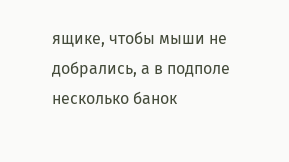ящике, чтобы мыши не добрались, а в подполе несколько банок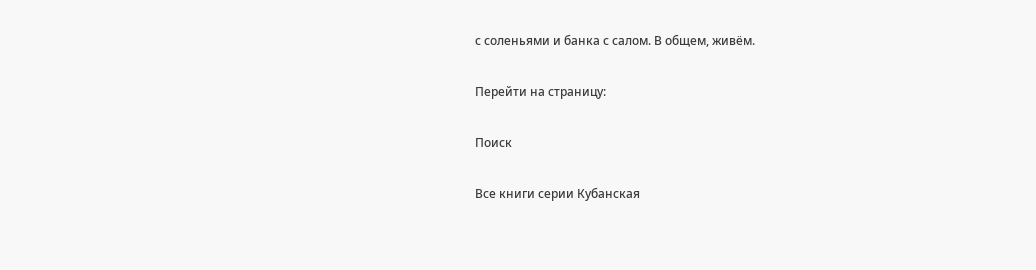с соленьями и банка с салом. В общем, живём.

Перейти на страницу:

Поиск

Все книги серии Кубанская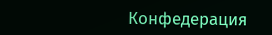Конфедерация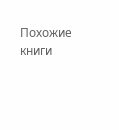Похожие книги